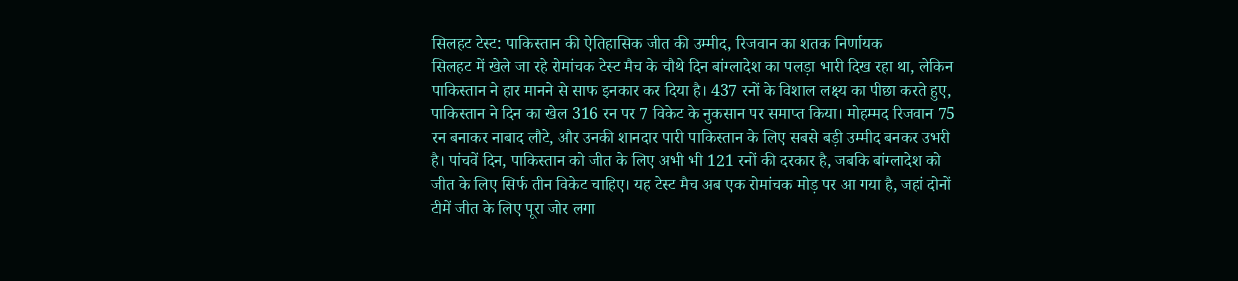सिलहट टेस्ट: पाकिस्तान की ऐतिहासिक जीत की उम्मीद, रिजवान का शतक निर्णायक
सिलहट में खेले जा रहे रोमांचक टेस्ट मैच के चौथे दिन बांग्लादेश का पलड़ा भारी दिख रहा था, लेकिन पाकिस्तान ने हार मानने से साफ इनकार कर दिया है। 437 रनों के विशाल लक्ष्य का पीछा करते हुए, पाकिस्तान ने दिन का खेल 316 रन पर 7 विकेट के नुकसान पर समाप्त किया। मोहम्मद रिजवान 75 रन बनाकर नाबाद लौटे, और उनकी शानदार पारी पाकिस्तान के लिए सबसे बड़ी उम्मीद बनकर उभरी है। पांचवें दिन, पाकिस्तान को जीत के लिए अभी भी 121 रनों की दरकार है, जबकि बांग्लादेश को जीत के लिए सिर्फ तीन विकेट चाहिए। यह टेस्ट मैच अब एक रोमांचक मोड़ पर आ गया है, जहां दोनों टीमें जीत के लिए पूरा जोर लगा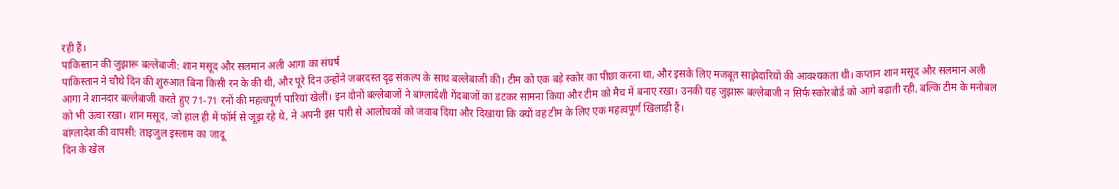रही हैं।
पाकिस्तान की जुझारू बल्लेबाजी: शान मसूद और सलमान अली आगा का संघर्ष
पाकिस्तान ने चौथे दिन की शुरुआत बिना किसी रन के की थी, और पूरे दिन उन्होंने जबरदस्त दृढ़ संकल्प के साथ बल्लेबाजी की। टीम को एक बड़े स्कोर का पीछा करना था, और इसके लिए मजबूत साझेदारियों की आवश्यकता थी। कप्तान शान मसूद और सलमान अली आगा ने शानदार बल्लेबाजी करते हुए 71-71 रनों की महत्वपूर्ण पारियां खेलीं। इन दोनों बल्लेबाजों ने बांग्लादेशी गेंदबाजों का डटकर सामना किया और टीम को मैच में बनाए रखा। उनकी यह जुझारू बल्लेबाजी न सिर्फ स्कोरबोर्ड को आगे बढ़ाती रही, बल्कि टीम के मनोबल को भी ऊंचा रखा। शान मसूद, जो हाल ही में फॉर्म से जूझ रहे थे, ने अपनी इस पारी से आलोचकों को जवाब दिया और दिखाया कि क्यों वह टीम के लिए एक महत्वपूर्ण खिलाड़ी हैं।
बांग्लादेश की वापसी: ताइजुल इस्लाम का जादू
दिन के खेल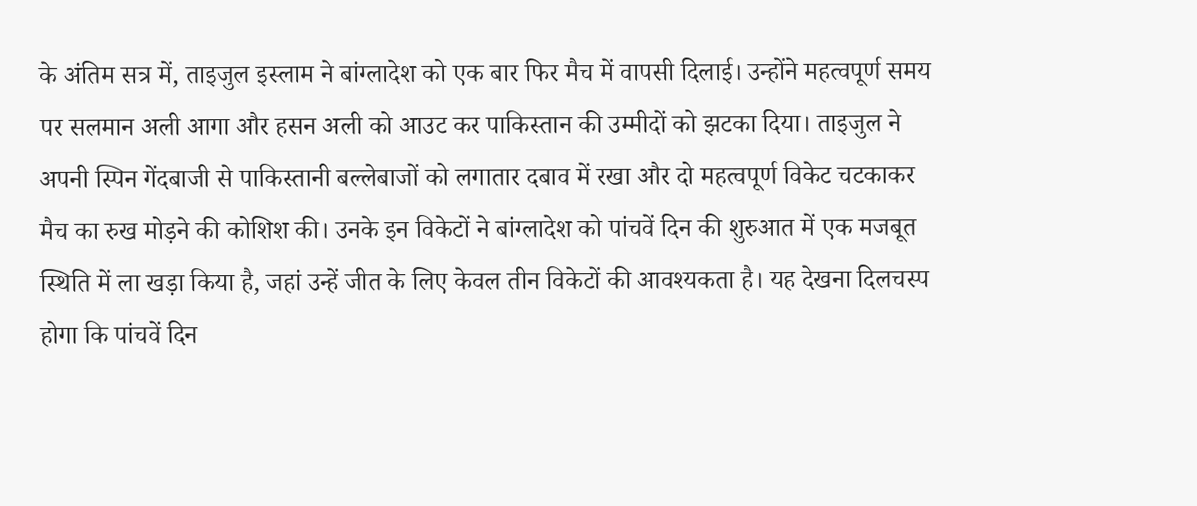के अंतिम सत्र में, ताइजुल इस्लाम ने बांग्लादेश को एक बार फिर मैच में वापसी दिलाई। उन्होंने महत्वपूर्ण समय पर सलमान अली आगा और हसन अली को आउट कर पाकिस्तान की उम्मीदों को झटका दिया। ताइजुल ने अपनी स्पिन गेंदबाजी से पाकिस्तानी बल्लेबाजों को लगातार दबाव में रखा और दो महत्वपूर्ण विकेट चटकाकर मैच का रुख मोड़ने की कोशिश की। उनके इन विकेटों ने बांग्लादेश को पांचवें दिन की शुरुआत में एक मजबूत स्थिति में ला खड़ा किया है, जहां उन्हें जीत के लिए केवल तीन विकेटों की आवश्यकता है। यह देखना दिलचस्प होगा कि पांचवें दिन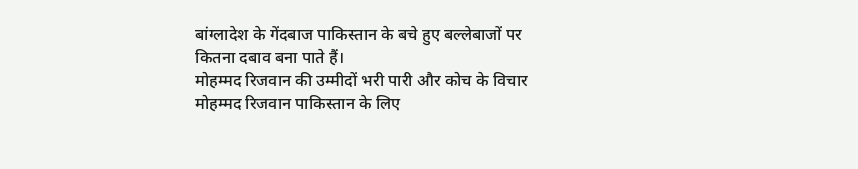बांग्लादेश के गेंदबाज पाकिस्तान के बचे हुए बल्लेबाजों पर कितना दबाव बना पाते हैं।
मोहम्मद रिजवान की उम्मीदों भरी पारी और कोच के विचार
मोहम्मद रिजवान पाकिस्तान के लिए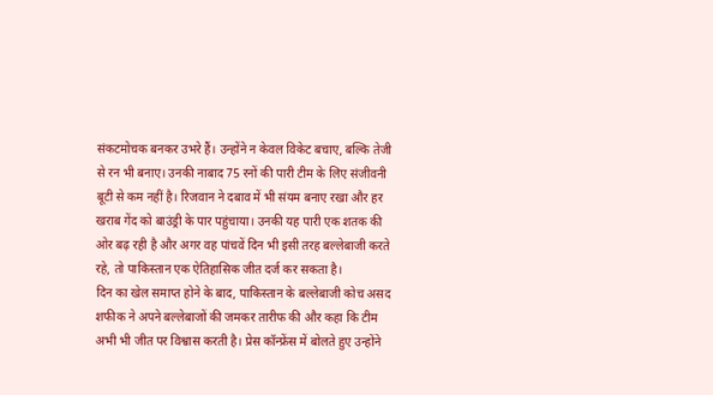संकटमोचक बनकर उभरे हैं। उन्होंने न केवल विकेट बचाए, बल्कि तेजी से रन भी बनाए। उनकी नाबाद 75 रनों की पारी टीम के लिए संजीवनी बूटी से कम नहीं है। रिजवान ने दबाव में भी संयम बनाए रखा और हर खराब गेंद को बाउंड्री के पार पहुंचाया। उनकी यह पारी एक शतक की ओर बढ़ रही है और अगर वह पांचवें दिन भी इसी तरह बल्लेबाजी करते रहे, तो पाकिस्तान एक ऐतिहासिक जीत दर्ज कर सकता है।
दिन का खेल समाप्त होने के बाद, पाकिस्तान के बल्लेबाजी कोच असद शफीक ने अपने बल्लेबाजों की जमकर तारीफ की और कहा कि टीम अभी भी जीत पर विश्वास करती है। प्रेस कॉन्फ्रेंस में बोलते हुए उन्होंने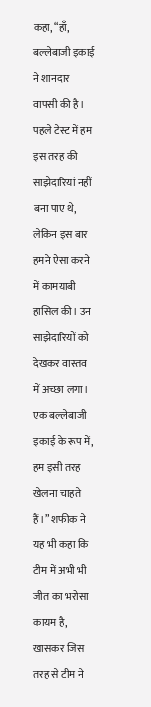कहा, “हाँ, बल्लेबाजी इकाई ने शानदार वापसी की है। पहले टेस्ट में हम इस तरह की साझेदारियां नहीं बना पाए थे, लेकिन इस बार हमने ऐसा करने में कामयाबी हासिल की। उन साझेदारियों को देखकर वास्तव में अच्छा लगा। एक बल्लेबाजी इकाई के रूप में, हम इसी तरह खेलना चाहते हैं।” शफीक ने यह भी कहा कि टीम में अभी भी जीत का भरोसा कायम है, खासकर जिस तरह से टीम ने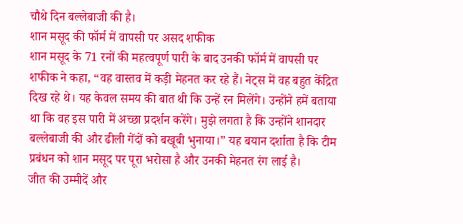चौथे दिन बल्लेबाजी की है।
शान मसूद की फॉर्म में वापसी पर असद शफीक
शान मसूद के 71 रनों की महत्वपूर्ण पारी के बाद उनकी फॉर्म में वापसी पर शफीक ने कहा, “वह वास्तव में कड़ी मेहनत कर रहे हैं। नेट्स में वह बहुत केंद्रित दिख रहे थे। यह केवल समय की बात थी कि उन्हें रन मिलेंगे। उन्होंने हमें बताया था कि वह इस पारी में अच्छा प्रदर्शन करेंगे। मुझे लगता है कि उन्होंने शानदार बल्लेबाजी की और ढीली गेंदों को बखूबी भुनाया।” यह बयान दर्शाता है कि टीम प्रबंधन को शान मसूद पर पूरा भरोसा है और उनकी मेहनत रंग लाई है।
जीत की उम्मीदें और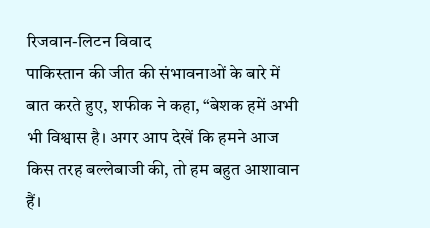रिजवान-लिटन विवाद
पाकिस्तान की जीत की संभावनाओं के बारे में बात करते हुए, शफीक ने कहा, “बेशक हमें अभी भी विश्वास है। अगर आप देखें कि हमने आज किस तरह बल्लेबाजी की, तो हम बहुत आशावान हैं।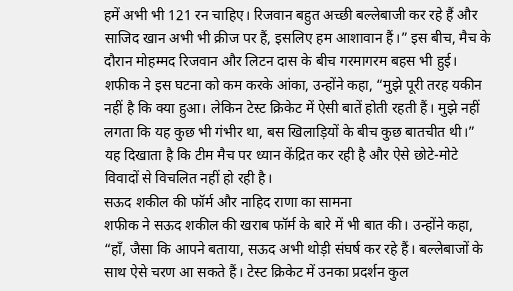हमें अभी भी 121 रन चाहिए। रिजवान बहुत अच्छी बल्लेबाजी कर रहे हैं और साजिद खान अभी भी क्रीज पर हैं, इसलिए हम आशावान हैं।” इस बीच, मैच के दौरान मोहम्मद रिजवान और लिटन दास के बीच गरमागरम बहस भी हुई। शफीक ने इस घटना को कम करके आंका, उन्होंने कहा, “मुझे पूरी तरह यकीन नहीं है कि क्या हुआ। लेकिन टेस्ट क्रिकेट में ऐसी बातें होती रहती हैं। मुझे नहीं लगता कि यह कुछ भी गंभीर था, बस खिलाड़ियों के बीच कुछ बातचीत थी।” यह दिखाता है कि टीम मैच पर ध्यान केंद्रित कर रही है और ऐसे छोटे-मोटे विवादों से विचलित नहीं हो रही है।
सऊद शकील की फॉर्म और नाहिद राणा का सामना
शफीक ने सऊद शकील की खराब फॉर्म के बारे में भी बात की। उन्होंने कहा, “हाँ, जैसा कि आपने बताया, सऊद अभी थोड़ी संघर्ष कर रहे हैं। बल्लेबाजों के साथ ऐसे चरण आ सकते हैं। टेस्ट क्रिकेट में उनका प्रदर्शन कुल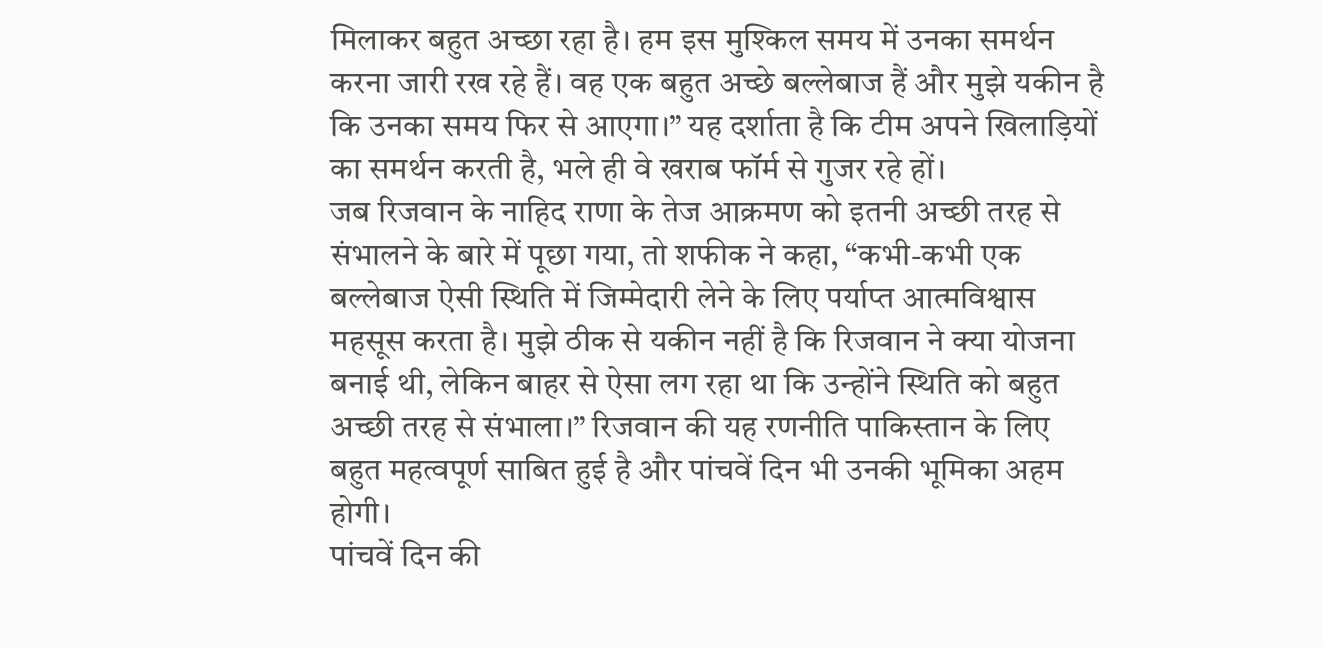मिलाकर बहुत अच्छा रहा है। हम इस मुश्किल समय में उनका समर्थन करना जारी रख रहे हैं। वह एक बहुत अच्छे बल्लेबाज हैं और मुझे यकीन है कि उनका समय फिर से आएगा।” यह दर्शाता है कि टीम अपने खिलाड़ियों का समर्थन करती है, भले ही वे खराब फॉर्म से गुजर रहे हों।
जब रिजवान के नाहिद राणा के तेज आक्रमण को इतनी अच्छी तरह से संभालने के बारे में पूछा गया, तो शफीक ने कहा, “कभी-कभी एक बल्लेबाज ऐसी स्थिति में जिम्मेदारी लेने के लिए पर्याप्त आत्मविश्वास महसूस करता है। मुझे ठीक से यकीन नहीं है कि रिजवान ने क्या योजना बनाई थी, लेकिन बाहर से ऐसा लग रहा था कि उन्होंने स्थिति को बहुत अच्छी तरह से संभाला।” रिजवान की यह रणनीति पाकिस्तान के लिए बहुत महत्वपूर्ण साबित हुई है और पांचवें दिन भी उनकी भूमिका अहम होगी।
पांचवें दिन की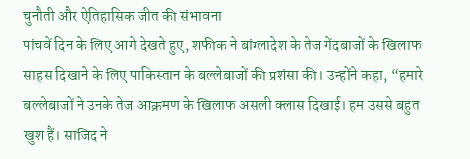चुनौती और ऐतिहासिक जीत की संभावना
पांचवें दिन के लिए आगे देखते हुए, शफीक ने बांग्लादेश के तेज गेंदबाजों के खिलाफ साहस दिखाने के लिए पाकिस्तान के बल्लेबाजों की प्रशंसा की। उन्होंने कहा, “हमारे बल्लेबाजों ने उनके तेज आक्रमण के खिलाफ असली क्लास दिखाई। हम उससे बहुत खुश हैं। साजिद ने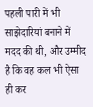पहली पारी में भी साझेदारियां बनाने में मदद की थी, और उम्मीद है कि वह कल भी ऐसा ही कर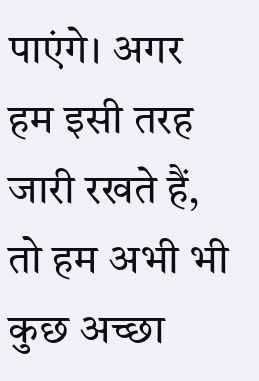पाएंगे। अगर हम इसी तरह जारी रखते हैं, तो हम अभी भी कुछ अच्छा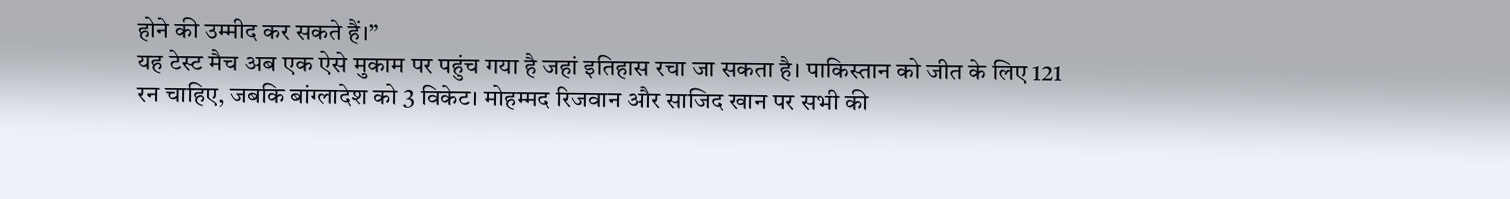होने की उम्मीद कर सकते हैं।”
यह टेस्ट मैच अब एक ऐसे मुकाम पर पहुंच गया है जहां इतिहास रचा जा सकता है। पाकिस्तान को जीत के लिए 121 रन चाहिए, जबकि बांग्लादेश को 3 विकेट। मोहम्मद रिजवान और साजिद खान पर सभी की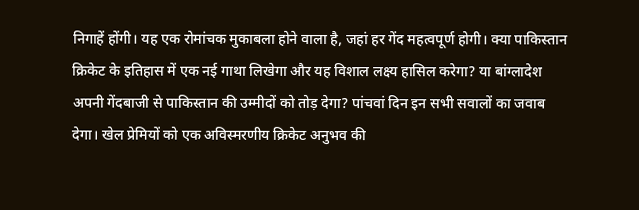निगाहें होंगी। यह एक रोमांचक मुकाबला होने वाला है, जहां हर गेंद महत्वपूर्ण होगी। क्या पाकिस्तान क्रिकेट के इतिहास में एक नई गाथा लिखेगा और यह विशाल लक्ष्य हासिल करेगा? या बांग्लादेश अपनी गेंदबाजी से पाकिस्तान की उम्मीदों को तोड़ देगा? पांचवां दिन इन सभी सवालों का जवाब देगा। खेल प्रेमियों को एक अविस्मरणीय क्रिकेट अनुभव की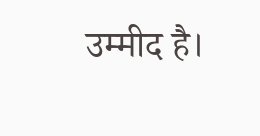उम्मीद है।